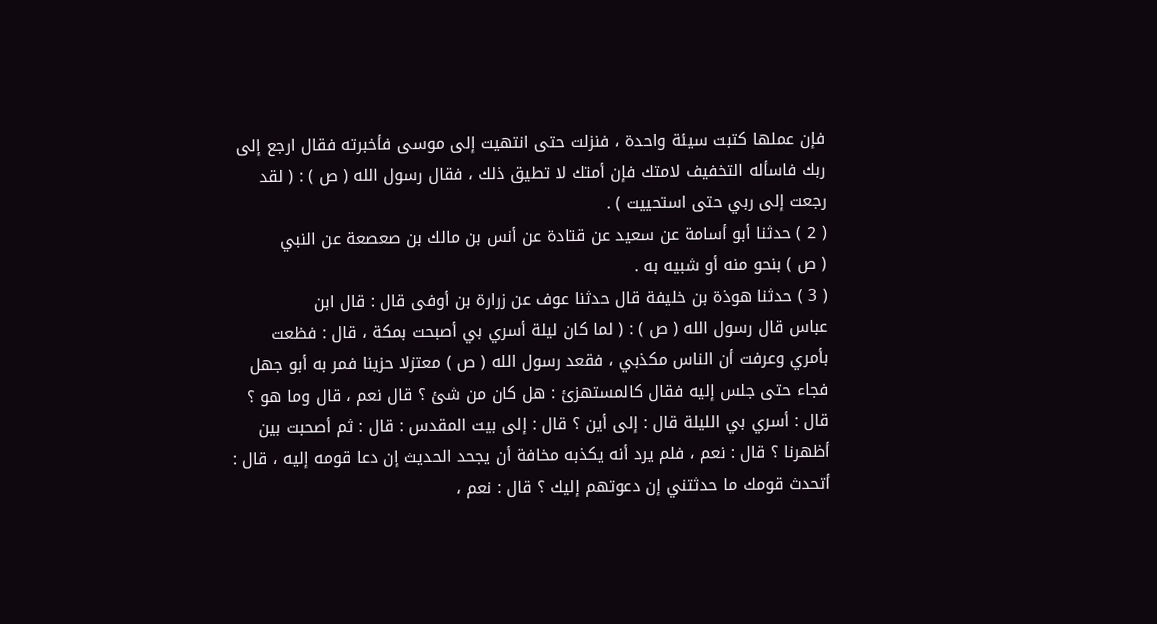فإن عملها كتبت سيئة واحدة ، فنزلت حتى انتهيت إلى موسى فأخبرته فقال ارجع إلى
ربك فاسأله التخفيف لامتك فإن أمتك لا تطيق ذلك ، فقال رسول الله ( ص ) : ( لقد
رجعت إلى ربي حتى استحييت ) .
( 2 ) حدثنا أبو أسامة عن سعيد عن قتادة عن أنس بن مالك بن صعصعة عن النبي
( ص ) بنحو منه أو شبيه به .
( 3 ) حدثنا هوذة بن خليفة قال حدثنا عوف عن زرارة بن أوفى قال : قال ابن
عباس قال رسول الله ( ص ) : ( لما كان ليلة أسري بي أصبحت بمكة ، قال : فظعت
بأمري وعرفت أن الناس مكذبي ، فقعد رسول الله ( ص ) معتزلا حزينا فمر به أبو جهل
فجاء حتى جلس إليه فقال كالمستهزئ : هل كان من شئ ؟ قال نعم ، قال وما هو ؟
قال : أسري بي الليلة قال : إلى أين ؟ قال : إلى بيت المقدس : قال : ثم أصحبت بين
أظهرنا ؟ قال : نعم ، فلم يرد أنه يكذبه مخافة أن يجحد الحديث إن دعا قومه إليه ، قال :
أتحدث قومك ما حدثتني إن دعوتهم إليك ؟ قال : نعم ،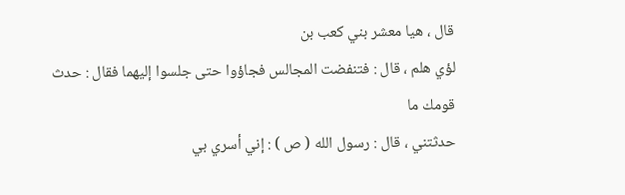قال ، هيا معشر بني كعب بن
لؤي هلم ، قال : فتنفضت المجالس فجاؤوا حتى جلسوا إليهما فقال : حدث قومك ما
حدثتني ، قال : رسول الله ( ص ) : إني أسري بي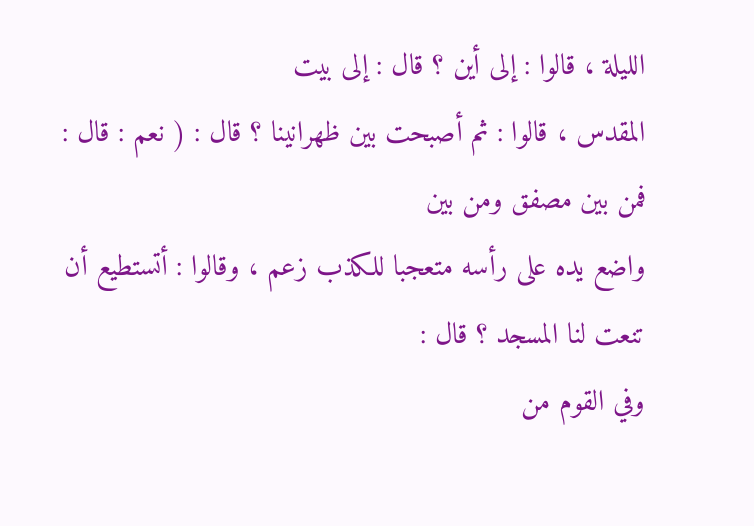الليلة ، قالوا : إلى أين ؟ قال : إلى بيت
المقدس ، قالوا : ثم أصبحت بين ظهرانينا ؟ قال : ( نعم : قال : فمن بين مصفق ومن بين
واضع يده على رأسه متعجبا للكذب زعم ، وقالوا : أتستطيع أن تنعت لنا المسجد ؟ قال :
وفي القوم من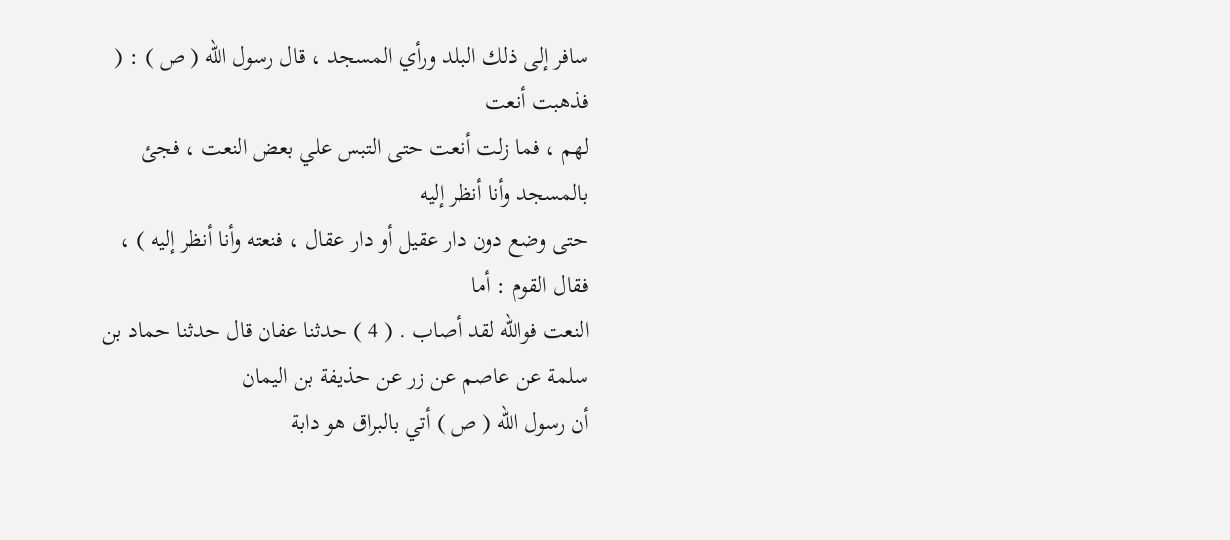سافر إلى ذلك البلد ورأي المسجد ، قال رسول الله ( ص ) : ( فذهبت أنعت
لهم ، فما زلت أنعت حتى التبس علي بعض النعت ، فجئ بالمسجد وأنا أنظر إليه
حتى وضع دون دار عقيل أو دار عقال ، فنعته وأنا أنظر إليه ) ، فقال القوم : أما
النعت فوالله لقد أصاب . ( 4 ) حدثنا عفان قال حدثنا حماد بن سلمة عن عاصم عن زر عن حذيفة بن اليمان
أن رسول الله ( ص ) أتي بالبراق هو دابة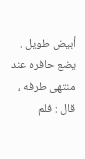أبيض طويل . يضع حافره عند منتهى طرفه ،
قال : فلم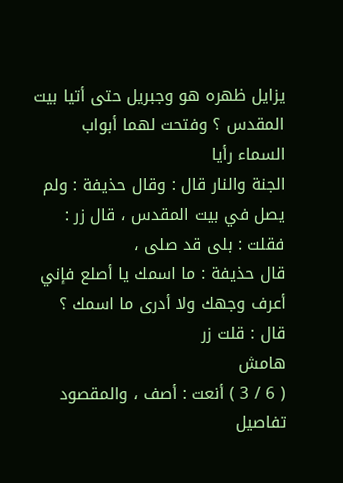يزايل ظهره هو وجبريل حتى أتيا بيت المقدس ؟ وفتحت لهما أبواب السماء رأيا
الجنة والنار قال : وقال حذيفة : ولم يصل في بيت المقدس ، قال زر : فقلت : بلى قد صلى ،
قال حذيفة : ما اسمك يا أصلع فإني أعرف وجهك ولا أدرى ما اسمك ؟ قال : قلت زر
هامش
( 6 / 3 ) أنعت : أصف ، والمقصود تفاصيل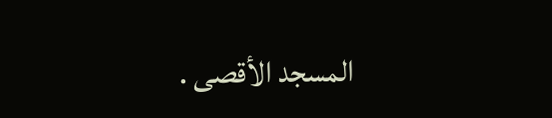المسجد الأقصى .